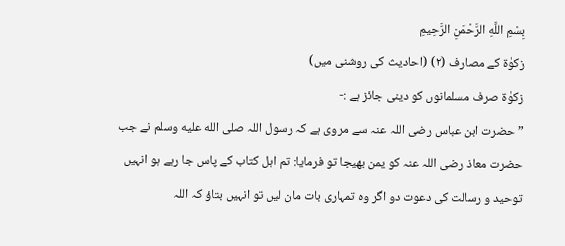بِسْمِ اللَّهِ الرَّحْمَنِ الرَّحِيمِ
زکوٰۃ کے مصارف (۲) (احادیث کی روشنی میں)
زکوٰۃ صرف مسلمانوں کو دینی جائز ہے :-
” حضرت ابن عباس رضی اللہ عنہ سے مروی ہے کہ رسول اللہ صلى الله عليه وسلم نے جب حضرت معاذ رضی اللہ عنہ کو یمن بھیجا تو فرمایا: تم اہل کتاب کے پاس جا رہے ہو انہیں توحید و رسالت کی دعوت دو اگر وہ تمہاری بات مان لیں تو انہیں بتاؤ کہ اللہ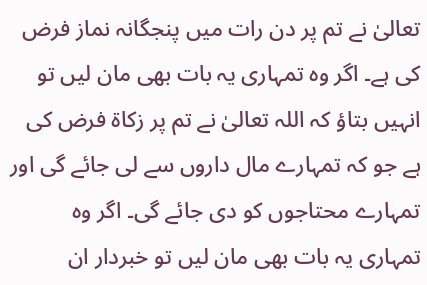تعالیٰ نے تم پر دن رات میں پنجگانہ نماز فرض کی ہے۔ اگر وہ تمہاری یہ بات بھی مان لیں تو انہیں بتاؤ کہ اللہ تعالیٰ نے تم پر زکاۃ فرض کی ہے جو کہ تمہارے مال داروں سے لی جائے گی اور تمہارے محتاجوں کو دی جائے گی۔ اگر وہ تمہاری یہ بات بھی مان لیں تو خبردار ان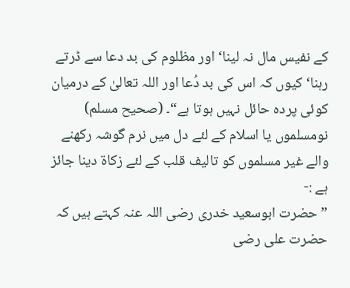کے نفیس مال نہ لینا‘ اور مظلوم کی بد دعا سے ڈرتے رہنا‘ کیوں کہ اس کی بد دُعا اور اللہ تعالیٰ کے درمیان کوئی پردہ حائل نہیں ہوتا ہے“۔ (صحیح مسلم)
نومسلموں یا اسلام کے لئے دل میں نرم گوشہ رکھنے والے غیر مسلموں کو تالیف قلب کے لئے زکاۃ دینا جائز ہے :-
” حضرت ابوسعید خدری رضی اللہ عنہ کہتے ہیں کہ حضرت علی رضی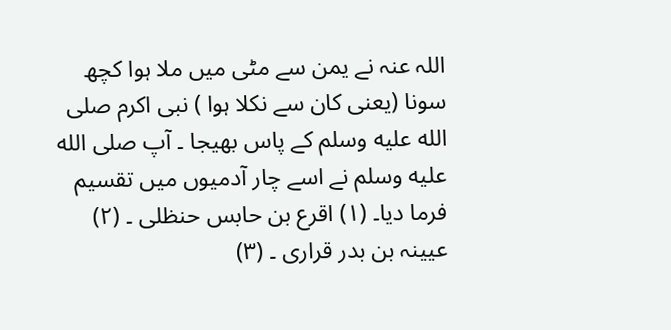اللہ عنہ نے یمن سے مٹی میں ملا ہوا کچھ سونا (یعنی کان سے نکلا ہوا ) نبی اکرم صلى الله عليه وسلم کے پاس بھیجا ۔ آپ صلى الله عليه وسلم نے اسے چار آدمیوں میں تقسیم فرما دیا۔ (۱) اقرع بن حابس حنظلی ۔ (۲) عیینہ بن بدر قراری ۔ (۳)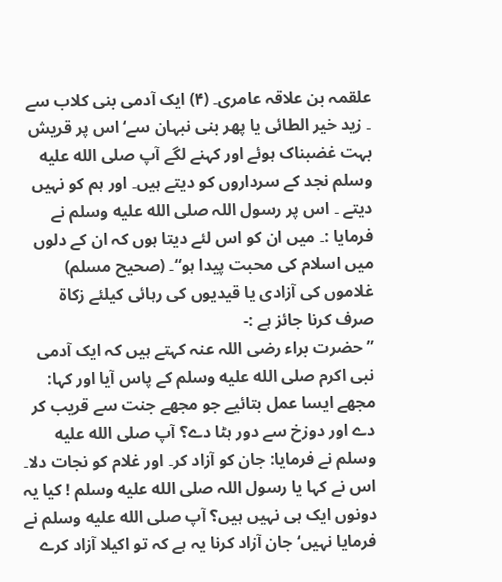علقمہ بن علاقہ عامری۔ (۴) ایک آدمی بنی کلاب سے ۔ زید خیر الطائی یا پھر بنی نبہان سے‘ اس پر قریش بہت غضبناک ہوئے اور کہنے لگے آپ صلى الله عليه وسلم نجد کے سرداروں کو دیتے ہیں۔ اور ہم کو نہیں دیتے ۔ اس پر رسول اللہ صلى الله عليه وسلم نے فرمایا :۔ میں ان کو اس لئے دیتا ہوں کہ ان کے دلوں میں اسلام کی محبت پیدا ہو“۔ (صحیح مسلم)
غلاموں کی آزادی یا قیدیوں کی رہائی کیلئے زکاۃ صرف کرنا جائز ہے :-
” حضرت براء رضی اللہ عنہ کہتے ہیں کہ ایک آدمی نبی اکرم صلى الله عليه وسلم کے پاس آیا اور کہا: مجھے ایسا عمل بتائیے جو مجھے جنت سے قریب کر دے اور دوزخ سے دور ہٹا دے؟ آپ صلى الله عليه وسلم نے فرمایا: جان کو آزاد کر۔ اور غلام کو نجات دلا۔ اس نے کہا یا رسول اللہ صلى الله عليه وسلم ! کیا یہ دونوں ایک ہی نہیں ہیں؟ آپ صلى الله عليه وسلم نے فرمایا نہیں‘ جان آزاد کرنا یہ ہے کہ تو اکیلا آزاد کرے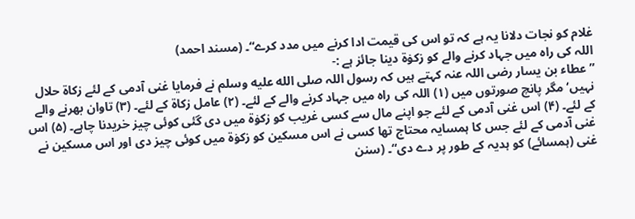غلام کو نجات دلانا یہ ہے کہ تو اس کی قیمت ادا کرنے میں مدد کرے“۔ (مسند احمد)
اللہ کی راہ میں جہاد کرنے والے کو زکوٰۃ دینا جائز ہے :-
” عطاء بن یسار رضی اللہ عنہ کہتے ہیں کہ رسول اللہ صلى الله عليه وسلم نے فرمایا غنی آدمی کے لئے زکاۃ حلال نہیں‘ مگر پانچ صورتوں میں (۱) اللہ کی راہ میں جہاد کرنے والے کے لئے۔ (۲) عامل زکاۃ کے لئے۔ (۳) تاوان بھرنے والے کے لئے۔ (۴) اس غنی آدمی کے لئے جو اپنے مال سے کسی غریب کو زکوٰۃ میں دی گئی کوئی چیز خریدنا چاہے۔ (۵) اس غنی آدمی کے لئے جس کا ہمسایہ محتاج تھا کسی نے اس مسکین کو زکوٰۃ میں کوئی چیز دی اور اس مسکین نے غنی (ہمسائے) کو ہدیہ کے طور پر دے دی“۔ (سنن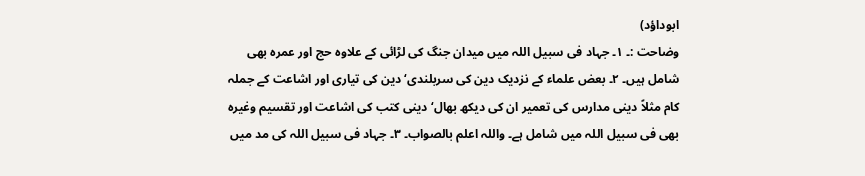ابوداؤد)
وضاحت :۔ ۱۔ جہاد فی سبیل اللہ میں میدان جنگ کی لڑائی کے علاوہ حج اور عمرہ بھی شامل ہیں۔ ۲۔ بعض علماء کے نزدیک دین کی سربلندی‘ دین کی تیاری اور اشاعت کے جملہ کام مثلاً دینی مدارس کی تعمیر ان کی دیکھ بھال‘ دینی کتب کی اشاعت اور تقسیم وغیرہ بھی فی سبیل اللہ میں شامل ہے۔ واللہ اعلم بالصواب۔ ۳۔ جہاد فی سبیل اللہ کی مد میں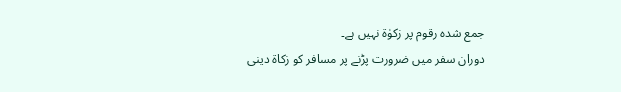جمع شدہ رقوم پر زکوٰۃ نہیں ہے۔
دوران سفر میں ضرورت پڑنے پر مسافر کو زکاۃ دینی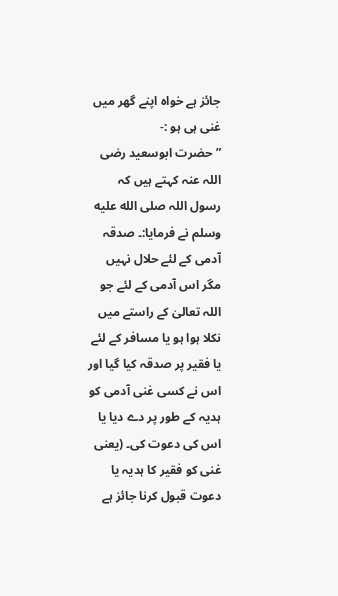جائز ہے خواہ اپنے گھر میں غنی ہی ہو :-
” حضرت ابوسعید رضی اللہ عنہ کہتے ہیں کہ رسول اللہ صلى الله عليه وسلم نے فرمایا:۔ صدقہ آدمی کے لئے حلال نہیں مگر اس آدمی کے لئے جو اللہ تعالیٰ کے راستے میں نکلا ہوا ہو یا مسافر کے لئے یا فقیر پر صدقہ کیا گیا اور اس نے کسی غنی آدمی کو ہدیہ کے طور پر دے دیا یا اس کی دعوت کی۔ (یعنی غنی کو فقیر کا ہدیہ یا دعوت قبول کرنا جائز ہے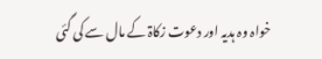خواہ وہ ہدیہ اور دعوت زکاۃ کے مال سے کی گئی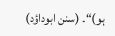ہو)“۔ (سنن ابوداؤد)